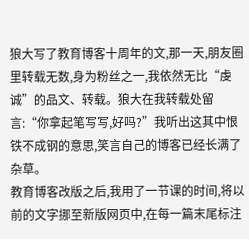狼大写了教育博客十周年的文,那一天,朋友圈里转载无数,身为粉丝之一,我依然无比“虔诚”的品文、转载。狼大在我转载处留言:“你拿起笔写写,好吗?”我听出这其中恨铁不成钢的意思,笑言自己的博客已经长满了杂草。
教育博客改版之后,我用了一节课的时间,将以前的文字挪至新版网页中,在每一篇末尾标注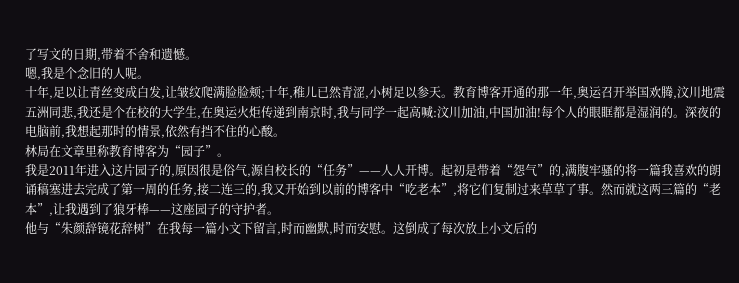了写文的日期,带着不舍和遗憾。
嗯,我是个念旧的人呢。
十年,足以让青丝变成白发,让皱纹爬满脸脸颊;十年,稚儿已然青涩,小树足以参天。教育博客开通的那一年,奥运召开举国欢腾,汶川地震五洲同悲,我还是个在校的大学生,在奥运火炬传递到南京时,我与同学一起高喊:汶川加油,中国加油!每个人的眼眶都是湿润的。深夜的电脑前,我想起那时的情景,依然有挡不住的心酸。
林局在文章里称教育博客为“园子”。
我是2011年进入这片园子的,原因很是俗气,源自校长的“任务”——人人开博。起初是带着“怨气”的,满腹牢骚的将一篇我喜欢的朗诵稿塞进去完成了第一周的任务,接二连三的,我又开始到以前的博客中“吃老本”,将它们复制过来草草了事。然而就这两三篇的“老本”,让我遇到了狼牙棒——这座园子的守护者。
他与“朱颜辞镜花辞树”在我每一篇小文下留言,时而幽默,时而安慰。这倒成了每次放上小文后的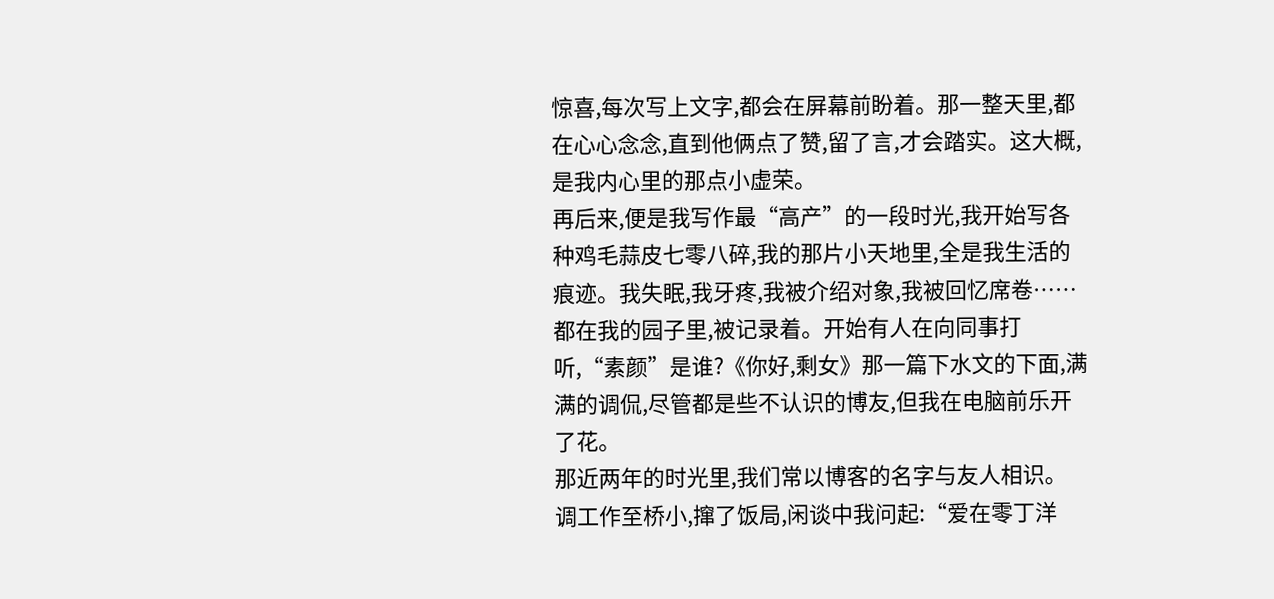惊喜,每次写上文字,都会在屏幕前盼着。那一整天里,都在心心念念,直到他俩点了赞,留了言,才会踏实。这大概,是我内心里的那点小虚荣。
再后来,便是我写作最“高产”的一段时光,我开始写各种鸡毛蒜皮七零八碎,我的那片小天地里,全是我生活的痕迹。我失眠,我牙疼,我被介绍对象,我被回忆席卷……都在我的园子里,被记录着。开始有人在向同事打听,“素颜”是谁?《你好,剩女》那一篇下水文的下面,满满的调侃,尽管都是些不认识的博友,但我在电脑前乐开了花。
那近两年的时光里,我们常以博客的名字与友人相识。
调工作至桥小,撺了饭局,闲谈中我问起:“爱在零丁洋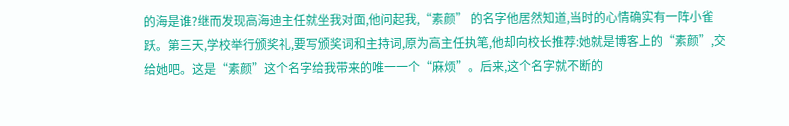的海是谁?继而发现高海迪主任就坐我对面,他问起我,“素颜” 的名字他居然知道,当时的心情确实有一阵小雀跃。第三天,学校举行颁奖礼,要写颁奖词和主持词,原为高主任执笔,他却向校长推荐:她就是博客上的“素颜”,交给她吧。这是“素颜”这个名字给我带来的唯一一个“麻烦”。后来,这个名字就不断的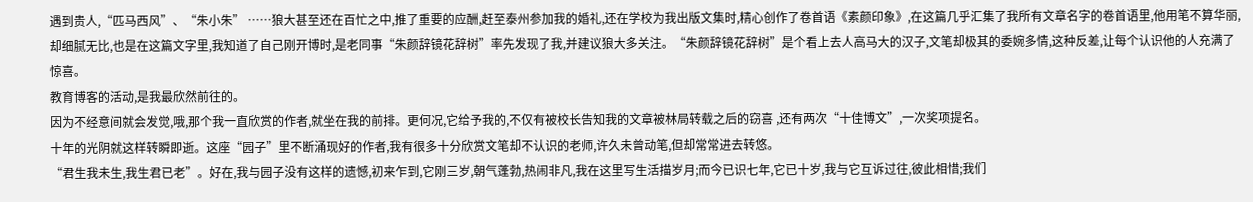遇到贵人,“匹马西风”、“朱小朱” ……狼大甚至还在百忙之中,推了重要的应酬,赶至泰州参加我的婚礼,还在学校为我出版文集时,精心创作了卷首语《素颜印象》,在这篇几乎汇集了我所有文章名字的卷首语里,他用笔不算华丽,却细腻无比,也是在这篇文字里,我知道了自己刚开博时,是老同事“朱颜辞镜花辞树”率先发现了我,并建议狼大多关注。“朱颜辞镜花辞树”是个看上去人高马大的汉子,文笔却极其的委婉多情,这种反差,让每个认识他的人充满了惊喜。
教育博客的活动,是我最欣然前往的。
因为不经意间就会发觉,哦,那个我一直欣赏的作者,就坐在我的前排。更何况,它给予我的,不仅有被校长告知我的文章被林局转载之后的窃喜 ,还有两次“十佳博文”,一次奖项提名。
十年的光阴就这样转瞬即逝。这座“园子”里不断涌现好的作者,我有很多十分欣赏文笔却不认识的老师,许久未曾动笔,但却常常进去转悠。
“君生我未生,我生君已老”。好在,我与园子没有这样的遗憾,初来乍到,它刚三岁,朝气蓬勃,热闹非凡,我在这里写生活描岁月;而今已识七年,它已十岁,我与它互诉过往,彼此相惜;我们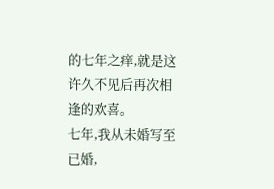的七年之痒,就是这许久不见后再次相逢的欢喜。
七年,我从未婚写至已婚,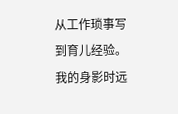从工作琐事写到育儿经验。我的身影时远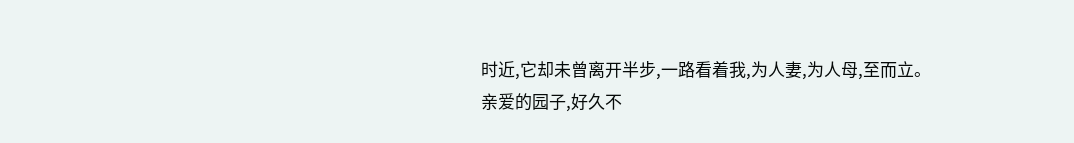时近,它却未曾离开半步,一路看着我,为人妻,为人母,至而立。
亲爱的园子,好久不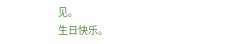见。
生日快乐。